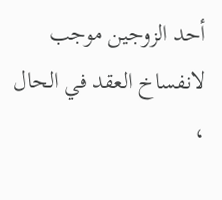أحد الزوجين موجب لانفساخ العقد في الحال ،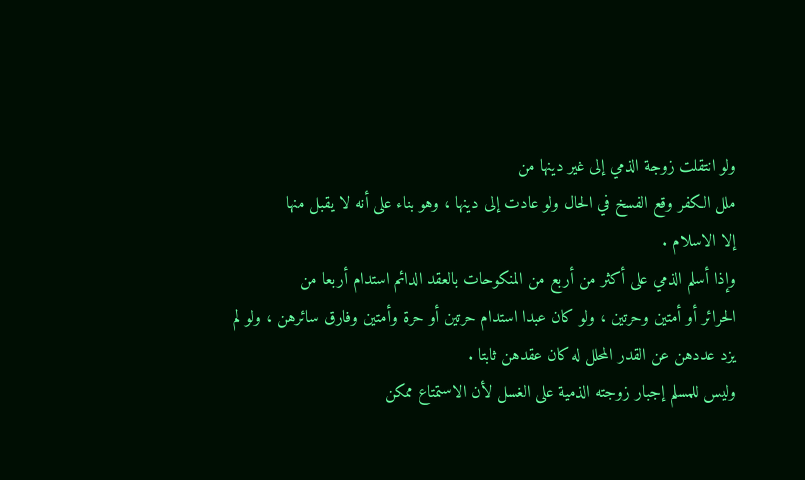ولو انتقلت زوجة الذمي إلى غير دينها من
ملل الكفر وقع الفسخ في الحال ولو عادت إلى دينها ، وهو بناء على أنه لا يقبل منها
إلا الاسلام .
وإذا أسلم الذمي على أكثر من أربع من المنكوحات بالعقد الدائم استدام أربعا من
الحرائر أو أمتين وحرتين ، ولو كان عبدا استدام حرتين أو حرة وأمتين وفارق سائرهن ، ولو لم
يزد عددهن عن القدر المحلل له كان عقدهن ثابتا .
وليس للمسلم إجبار زوجته الذمية على الغسل لأن الاستمتاع ممكن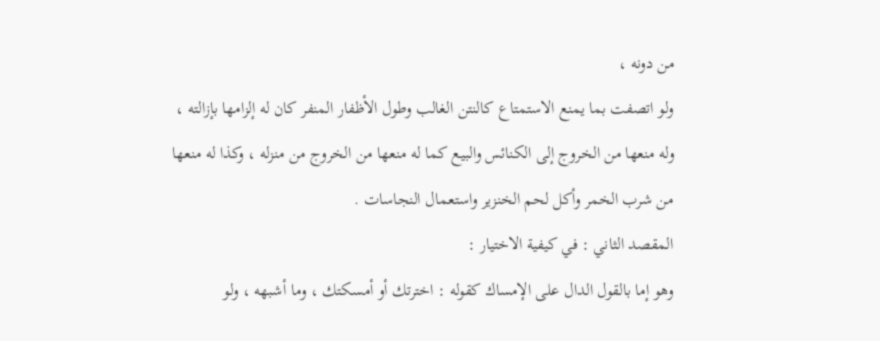من دونه ،
ولو اتصفت بما يمنع الاستمتاع كالنتن الغالب وطول الأظفار المنفر كان له إلزامها بإزالته ،
وله منعها من الخروج إلى الكنائس والبيع كما له منعها من الخروج من منزله ، وكذا له منعها
من شرب الخمر وأكل لحم الخنزير واستعمال النجاسات .
المقصد الثاني : في كيفية الاختيار :
وهو إما بالقول الدال على الإمساك كقوله : اخترتك أو أمسكتك ، وما أشبهه ، ولو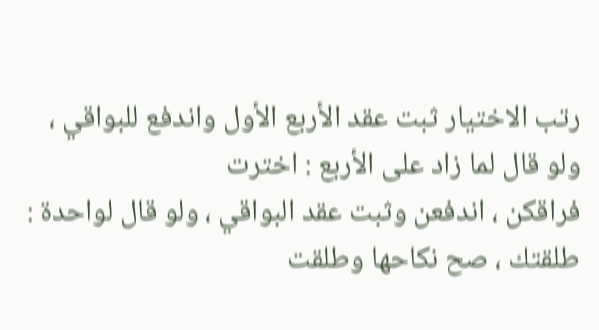رتب الاختيار ثبت عقد الأربع الأول واندفع للبواقي ، ولو قال لما زاد على الأربع : اخترت
فراقكن ، اندفعن وثبت عقد البواقي ، ولو قال لواحدة : طلقتك ، صح نكاحها وطلقت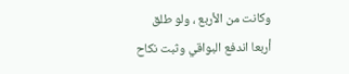وكانت من الأربع ، ولو طلق أربعا اندفع البواقي وثبت نكاح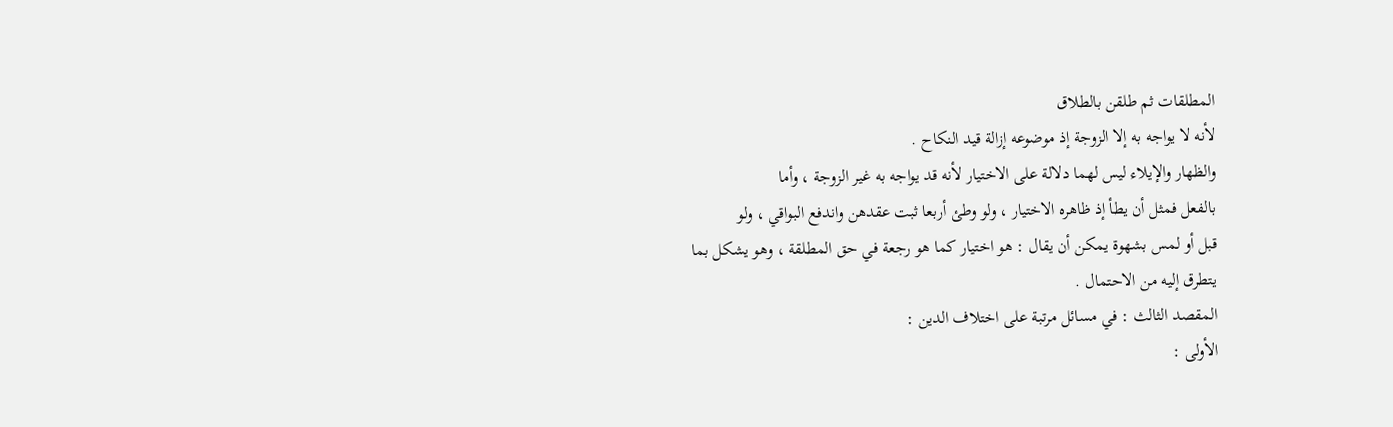المطلقات ثم طلقن بالطلاق
لأنه لا يواجه به إلا الزوجة إذ موضوعه إزالة قيد النكاح .
والظهار والإيلاء ليس لهما دلالة على الاختيار لأنه قد يواجه به غير الزوجة ، وأما
بالفعل فمثل أن يطأ إذ ظاهره الاختيار ، ولو وطئ أربعا ثبت عقدهن واندفع البواقي ، ولو
قبل أو لمس بشهوة يمكن أن يقال : هو اختيار كما هو رجعة في حق المطلقة ، وهو يشكل بما
يتطرق إليه من الاحتمال .
المقصد الثالث : في مسائل مرتبة على اختلاف الدين :
الأولى :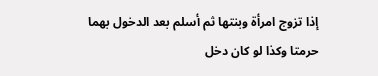إذا تزوج امرأة وبنتها ثم أسلم بعد الدخول بهما حرمتا وكذا لو كان دخل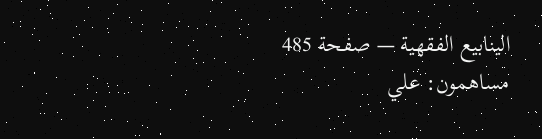الينابيع الفقهية — صفحة 485
مساهمون: علي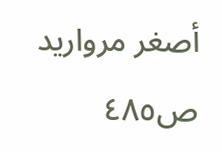أصغر مرواريد
ص٤٨٥